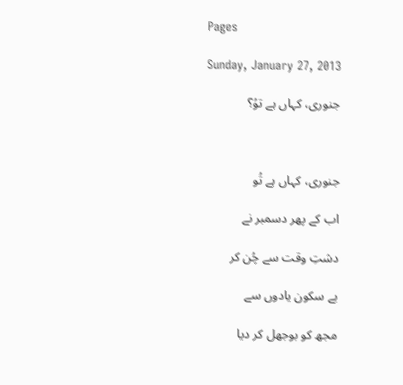Pages

Sunday, January 27, 2013

جنوری، کہاں ہے توُ؟



جنوری، کہاں ہے تُو

اب کے پھر دسمبر نے

دشتِ وقت سے چُن کر

بے سکون یادوں سے

مجھ کو بوجھل کر دیا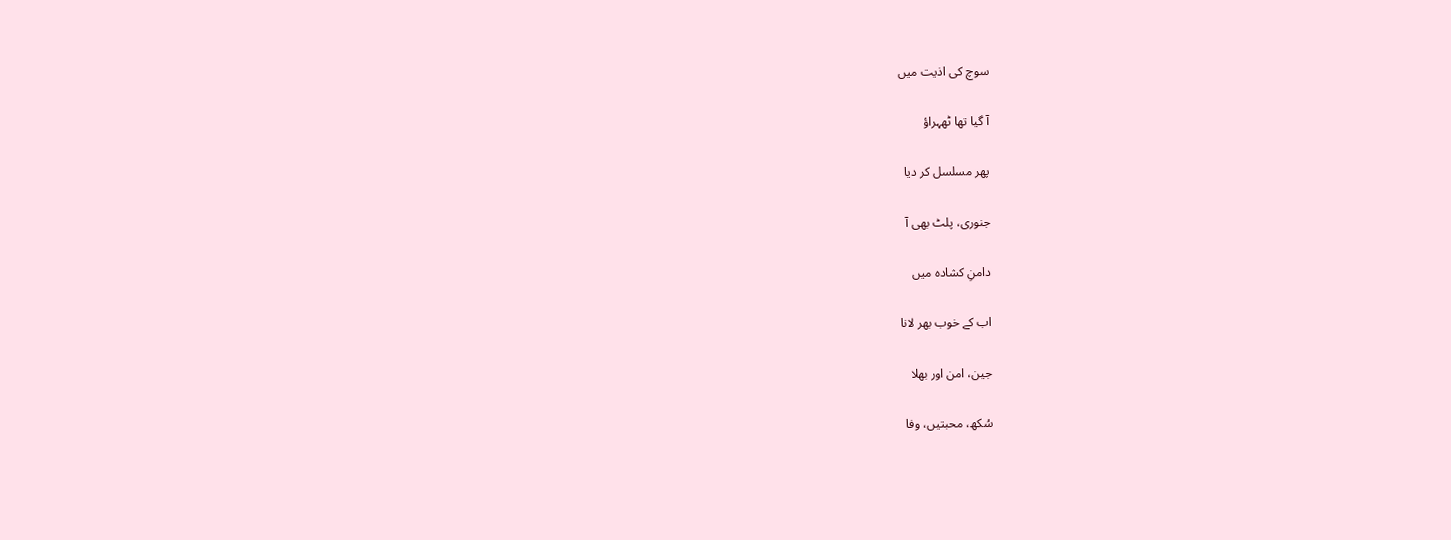سوچ کی اذیت میں

آ گیا تھا ٹھہراؤ

پھر مسلسل کر دیا

جنوری، پلٹ بھی آ

دامنِ کشادہ میں

اب کے خوب بھر لانا

جین، امن اور بھلا

سُکھ، محبتیں، وفا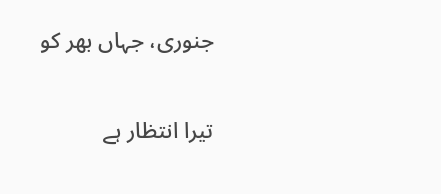جنوری، جہاں بھر کو

تیرا انتظار ہے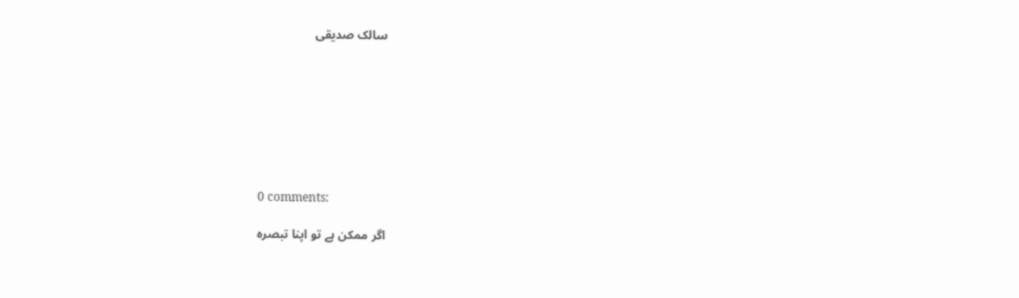سالک صدیقی








0 comments:

اگر ممکن ہے تو اپنا تبصرہ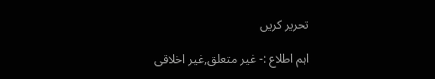تحریر کریں

اہم اطلاع :- غیر متعلق,غیر اخلاقی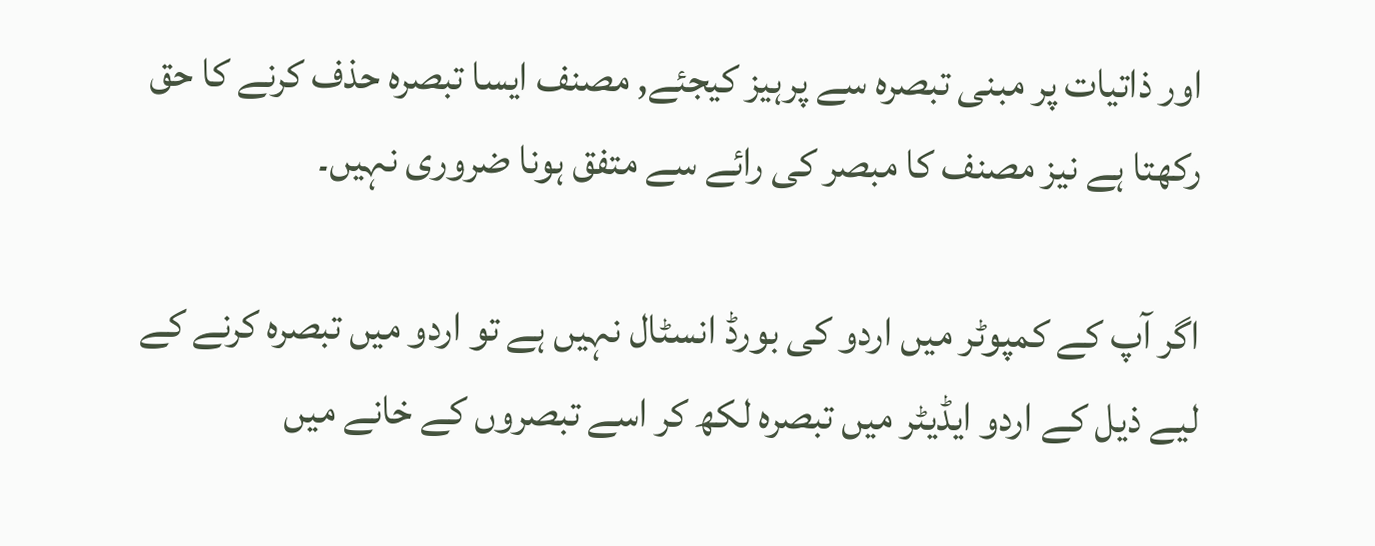اور ذاتیات پر مبنی تبصرہ سے پرہیز کیجئے, مصنف ایسا تبصرہ حذف کرنے کا حق رکھتا ہے نیز مصنف کا مبصر کی رائے سے متفق ہونا ضروری نہیں۔

اگر آپ کے کمپوٹر میں اردو کی بورڈ انسٹال نہیں ہے تو اردو میں تبصرہ کرنے کے لیے ذیل کے اردو ایڈیٹر میں تبصرہ لکھ کر اسے تبصروں کے خانے میں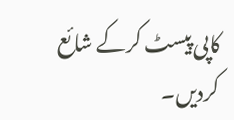کاپی پیسٹ کرکے شائع کردیں۔